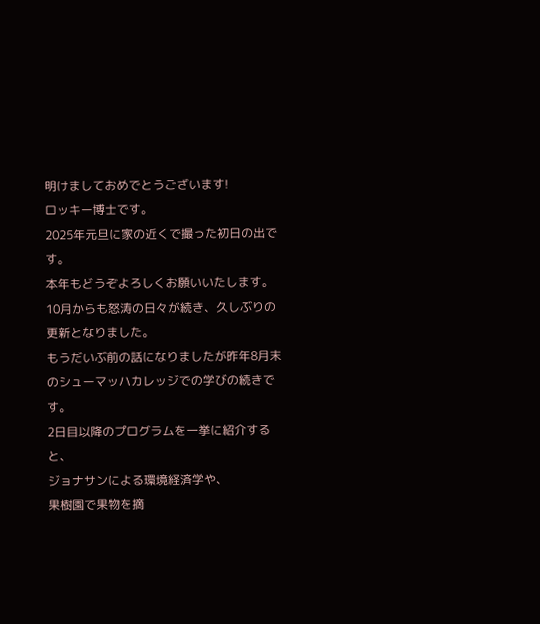明けましておめでとうございます!
ロッキー博士です。
2025年元旦に家の近くで撮った初日の出です。
本年もどうぞよろしくお願いいたします。
10月からも怒涛の日々が続き、久しぶりの更新となりました。
もうだいぶ前の話になりましたが昨年8月末のシューマッハカレッジでの学びの続きです。
2日目以降のプログラムを一挙に紹介すると、
ジョナサンによる環境経済学や、
果樹園で果物を摘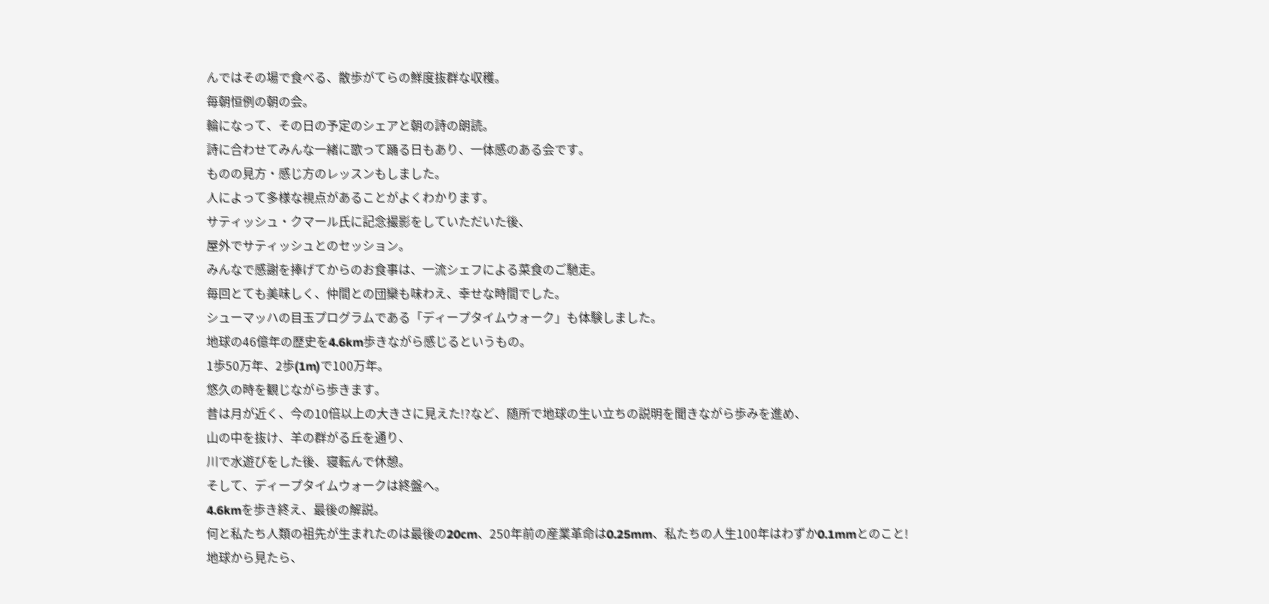んではその場で食べる、散歩がてらの鮮度抜群な収穫。
毎朝恒例の朝の会。
輪になって、その日の予定のシェアと朝の詩の朗読。
詩に合わせてみんな一緒に歌って踊る日もあり、一体感のある会です。
ものの見方・感じ方のレッスンもしました。
人によって多様な視点があることがよくわかります。
サティッシュ・クマール氏に記念撮影をしていただいた後、
屋外でサティッシュとのセッション。
みんなで感謝を捧げてからのお食事は、一流シェフによる菜食のご馳走。
毎回とても美味しく、仲間との団欒も味わえ、幸せな時間でした。
シューマッハの目玉プログラムである「ディープタイムウォーク」も体験しました。
地球の46億年の歴史を4.6km歩きながら感じるというもの。
1歩50万年、2歩(1m)で100万年。
悠久の時を観じながら歩きます。
昔は月が近く、今の10倍以上の大きさに見えた!?など、随所で地球の生い立ちの説明を聞きながら歩みを進め、
山の中を抜け、羊の群がる丘を通り、
川で水遊びをした後、寝転んで休憩。
そして、ディープタイムウォークは終盤へ。
4.6kmを歩き終え、最後の解説。
何と私たち人類の祖先が生まれたのは最後の20cm、250年前の産業革命は0.25mm、私たちの人生100年はわずか0.1mmとのこと!
地球から見たら、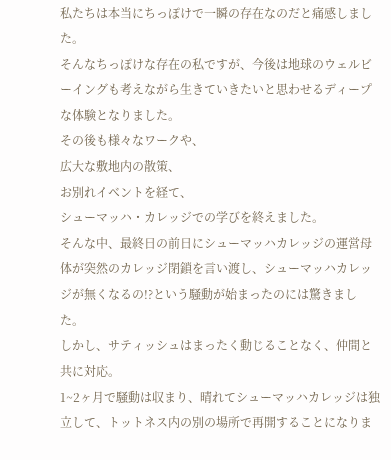私たちは本当にちっぽけで一瞬の存在なのだと痛感しました。
そんなちっぽけな存在の私ですが、今後は地球のウェルビーイングも考えながら生きていきたいと思わせるディープな体験となりました。
その後も様々なワークや、
広大な敷地内の散策、
お別れイベントを経て、
シューマッハ・カレッジでの学びを終えました。
そんな中、最終日の前日にシューマッハカレッジの運営母体が突然のカレッジ閉鎖を言い渡し、シューマッハカレッジが無くなるの!?という騒動が始まったのには驚きました。
しかし、サティッシュはまったく動じることなく、仲間と共に対応。
1~2ヶ月で騒動は収まり、晴れてシューマッハカレッジは独立して、トットネス内の別の場所で再開することになりま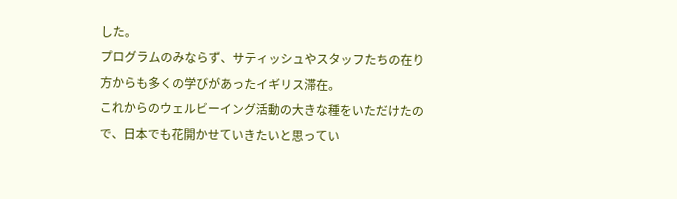した。
プログラムのみならず、サティッシュやスタッフたちの在り方からも多くの学びがあったイギリス滞在。
これからのウェルビーイング活動の大きな種をいただけたので、日本でも花開かせていきたいと思ってい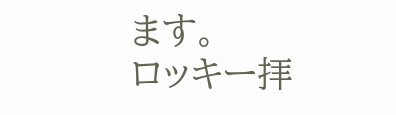ます。
ロッキー拝